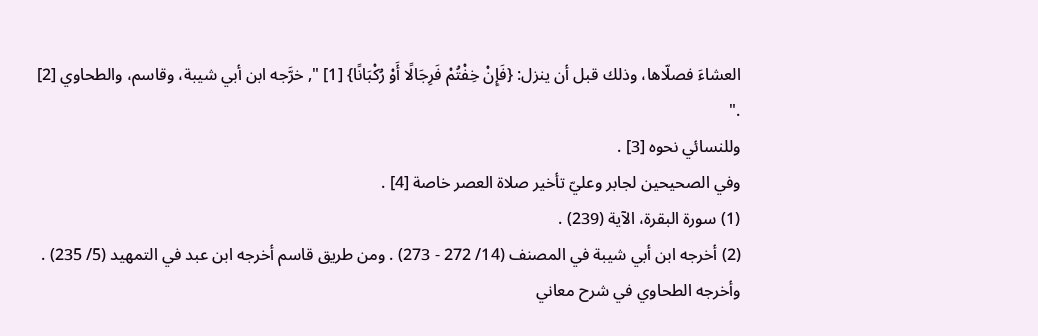العشاءَ فصلّاها، وذلك قبل أن ينزل: {فَإِنْ خِفْتُمْ فَرِجَالًا أَوْ رُكْبَانًا} [1] ", خرَّجه ابن أبي شيبة، وقاسم، والطحاوي [2] ."
وللنسائي نحوه [3] .
وفي الصحيحين لجابر وعليّ تأخير صلاة العصر خاصة [4] .
(1) سورة البقرة، الآية (239) .
(2) أخرجه ابن أبي شيبة في المصنف (14/ 272 - 273) . ومن طريق قاسم أخرجه ابن عبد في التمهيد (5/ 235) .
وأخرجه الطحاوي في شرح معاني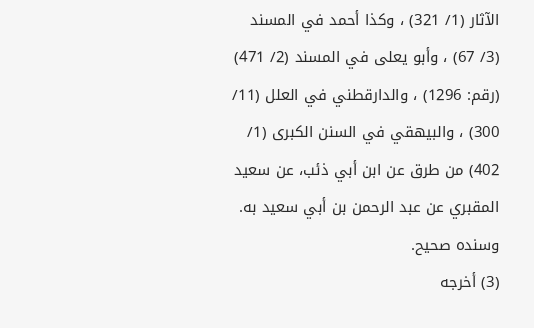الآثار (1/ 321) ، وكذا أحمد في المسند (3/ 67) ، وأبو يعلى في المسند (2/ 471) (رقم: 1296) ، والدارقطني في العلل (11/ 300) ، والبيهقي في السنن الكبرى (1/ 402) من طرق عن ابن أبي ذئب، عن سعيد المقبري عن عبد الرحمن بن أبي سعيد به.
وسنده صحيح.
(3) أخرجه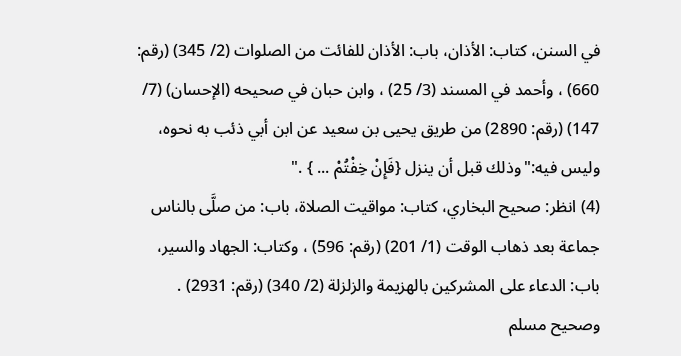في السنن، كتاب: الأذان، باب: الأذان للفائت من الصلوات (2/ 345) (رقم: 660) ، وأحمد في المسند (3/ 25) ، وابن حبان في صحيحه (الإحسان) (7/ 147) (رقم: 2890) من طريق يحيى بن سعيد عن ابن أبي ذئب به نحوه، وليس فيه:"وذلك قبل أن ينزل {فَإِنْ خِفْتُمْ ... } ."
(4) انظر: صحيح البخاري، كتاب: مواقيت الصلاة، باب: من صلَّى بالناس جماعة بعد ذهاب الوقت (1/ 201) (رقم: 596) ، وكتاب: الجهاد والسير، باب: الدعاء على المشركين بالهزيمة والزلزلة (2/ 340) (رقم: 2931) .
وصحيح مسلم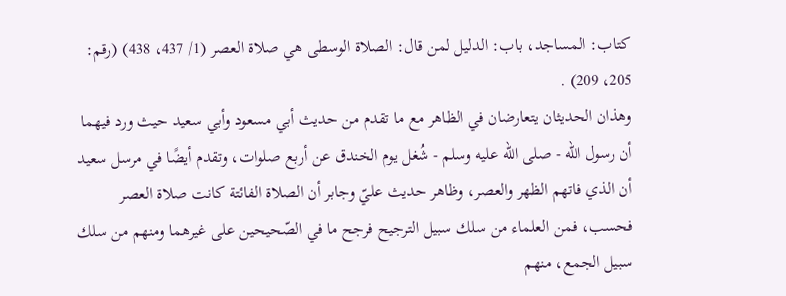كتاب: المساجد، باب: الدليل لمن قال: الصلاة الوسطى هي صلاة العصر (1/ 437، 438) (رقم: 205، 209) .
وهذان الحديثان يتعارضان في الظاهر مع ما تقدم من حديث أبي مسعود وأبي سعيد حيث ورد فيهما أن رسول الله - صلى الله عليه وسلم - شُغل يوم الخندق عن أربع صلوات، وتقدم أيضًا في مرسل سعيد أن الذي فاتهم الظهر والعصر، وظاهر حديث عليّ وجابر أن الصلاة الفائتة كانت صلاة العصر فحسب، فمن العلماء من سلك سبيل الترجيح فرجح ما في الصّحيحين على غيرهما ومنهم من سلك سبيل الجمع، منهم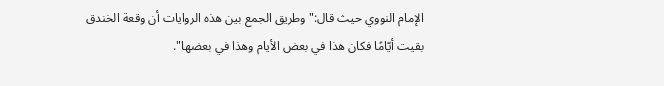الإمام النووي حيث قال:"وطريق الجمع بين هذه الروايات أن وقعة الخندق بقيت أيّامًا فكان هذا في بعض الأيام وهذا في بعضها".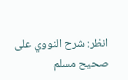انظر: شرح النووي على صحيح مسلم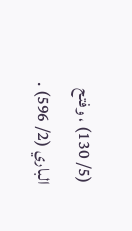(5/ 130) ، وفتح الباري (2/ 596) .